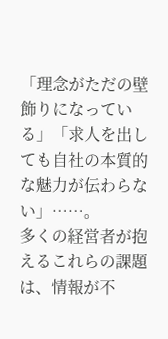「理念がただの壁飾りになっている」「求人を出しても自社の本質的な魅力が伝わらない」……。
多くの経営者が抱えるこれらの課題は、情報が不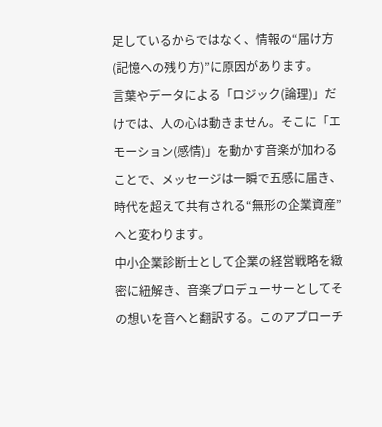足しているからではなく、情報の“届け方(記憶への残り方)”に原因があります。
言葉やデータによる「ロジック(論理)」だけでは、人の心は動きません。そこに「エモーション(感情)」を動かす音楽が加わることで、メッセージは一瞬で五感に届き、時代を超えて共有される“無形の企業資産”へと変わります。
中小企業診断士として企業の経営戦略を緻密に紐解き、音楽プロデューサーとしてその想いを音へと翻訳する。このアプローチ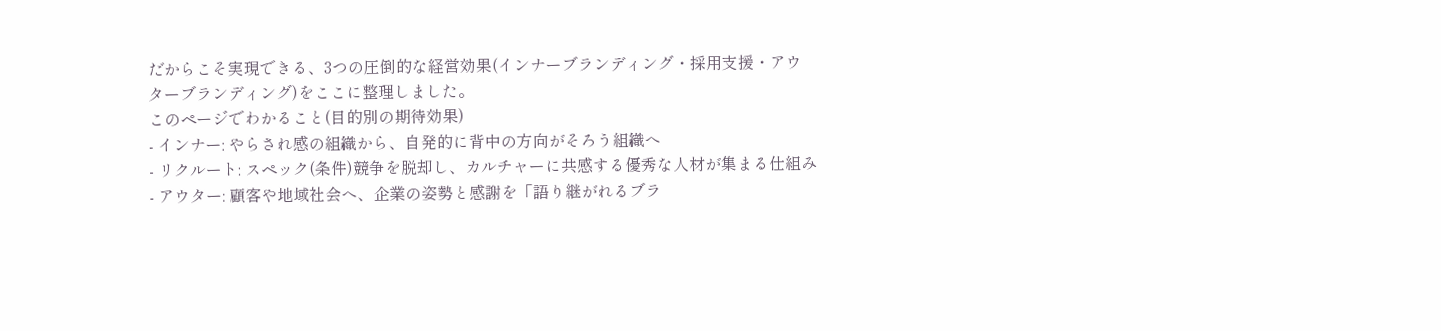だからこそ実現できる、3つの圧倒的な経営効果(インナーブランディング・採用支援・アウターブランディング)をここに整理しました。
このページでわかること(目的別の期待効果)
- インナー: やらされ感の組織から、自発的に背中の方向がそろう組織へ
- リクルート: スペック(条件)競争を脱却し、カルチャーに共感する優秀な人材が集まる仕組み
- アウター: 顧客や地域社会へ、企業の姿勢と感謝を「語り継がれるブラ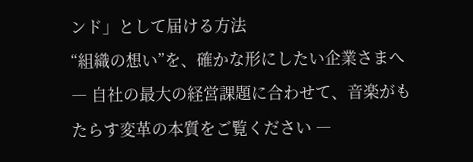ンド」として届ける方法
“組織の想い”を、確かな形にしたい企業さまへ
― 自社の最大の経営課題に合わせて、音楽がもたらす変革の本質をご覧ください ―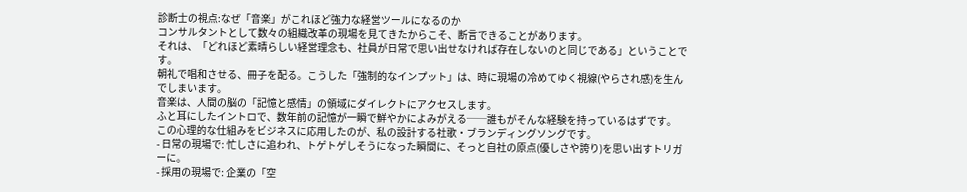診断士の視点:なぜ「音楽」がこれほど強力な経営ツールになるのか
コンサルタントとして数々の組織改革の現場を見てきたからこそ、断言できることがあります。
それは、「どれほど素晴らしい経営理念も、社員が日常で思い出せなければ存在しないのと同じである」ということです。
朝礼で唱和させる、冊子を配る。こうした「強制的なインプット」は、時に現場の冷めてゆく視線(やらされ感)を生んでしまいます。
音楽は、人間の脳の「記憶と感情」の領域にダイレクトにアクセスします。
ふと耳にしたイントロで、数年前の記憶が一瞬で鮮やかによみがえる──誰もがそんな経験を持っているはずです。
この心理的な仕組みをビジネスに応用したのが、私の設計する社歌・ブランディングソングです。
- 日常の現場で: 忙しさに追われ、トゲトゲしそうになった瞬間に、そっと自社の原点(優しさや誇り)を思い出すトリガーに。
- 採用の現場で: 企業の「空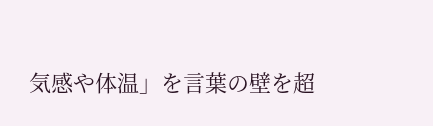気感や体温」を言葉の壁を超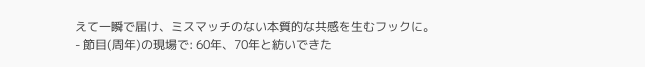えて一瞬で届け、ミスマッチのない本質的な共感を生むフックに。
- 節目(周年)の現場で: 60年、70年と紡いできた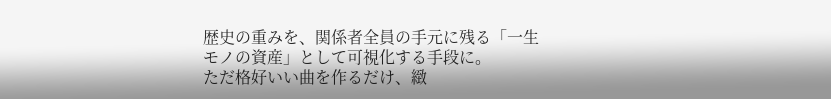歴史の重みを、関係者全員の手元に残る「一生モノの資産」として可視化する手段に。
ただ格好いい曲を作るだけ、緻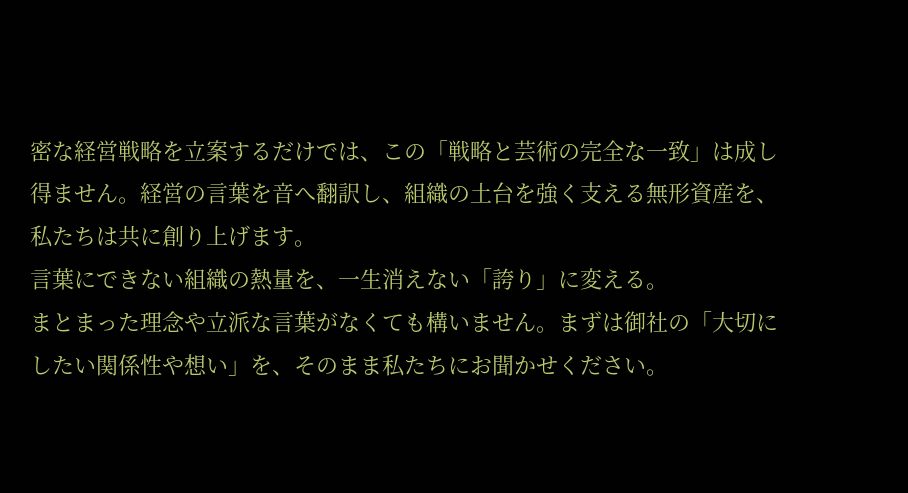密な経営戦略を立案するだけでは、この「戦略と芸術の完全な一致」は成し得ません。経営の言葉を音へ翻訳し、組織の土台を強く支える無形資産を、私たちは共に創り上げます。
言葉にできない組織の熱量を、一生消えない「誇り」に変える。
まとまった理念や立派な言葉がなくても構いません。まずは御社の「大切にしたい関係性や想い」を、そのまま私たちにお聞かせください。